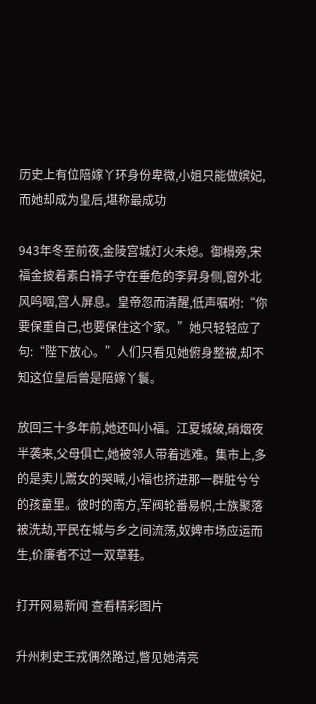历史上有位陪嫁丫环身份卑微,小姐只能做嫔妃,而她却成为皇后,堪称最成功

943年冬至前夜,金陵宫城灯火未熄。御榻旁,宋福金披着素白褙子守在垂危的李昇身侧,窗外北风呜咽,宫人屏息。皇帝忽而清醒,低声嘱咐:“你要保重自己,也要保住这个家。”她只轻轻应了句:“陛下放心。”人们只看见她俯身整被,却不知这位皇后曾是陪嫁丫鬟。

放回三十多年前,她还叫小福。江夏城破,硝烟夜半袭来,父母俱亡,她被邻人带着逃难。集市上,多的是卖儿鬻女的哭喊,小福也挤进那一群脏兮兮的孩童里。彼时的南方,军阀轮番易帜,士族聚落被洗劫,平民在城与乡之间流荡,奴婢市场应运而生,价廉者不过一双草鞋。

打开网易新闻 查看精彩图片

升州刺史王戎偶然路过,瞥见她清亮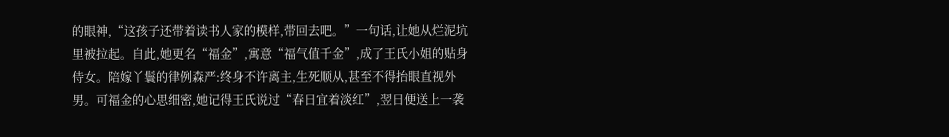的眼神,“这孩子还带着读书人家的模样,带回去吧。”一句话,让她从烂泥坑里被拉起。自此,她更名“福金”,寓意“福气值千金”,成了王氏小姐的贴身侍女。陪嫁丫鬟的律例森严:终身不许离主,生死顺从,甚至不得抬眼直视外男。可福金的心思细密,她记得王氏说过“春日宜着淡红”,翌日便送上一袭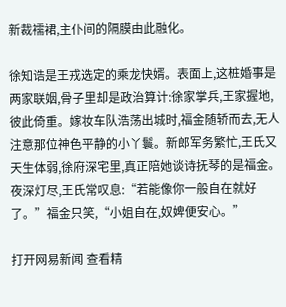新裁襦裙,主仆间的隔膜由此融化。

徐知诰是王戎选定的乘龙快婿。表面上,这桩婚事是两家联姻,骨子里却是政治算计:徐家掌兵,王家握地,彼此倚重。嫁妆车队浩荡出城时,福金随轿而去,无人注意那位神色平静的小丫鬟。新郎军务繁忙,王氏又天生体弱,徐府深宅里,真正陪她谈诗抚琴的是福金。夜深灯尽,王氏常叹息:“若能像你一般自在就好了。”福金只笑,“小姐自在,奴婢便安心。”

打开网易新闻 查看精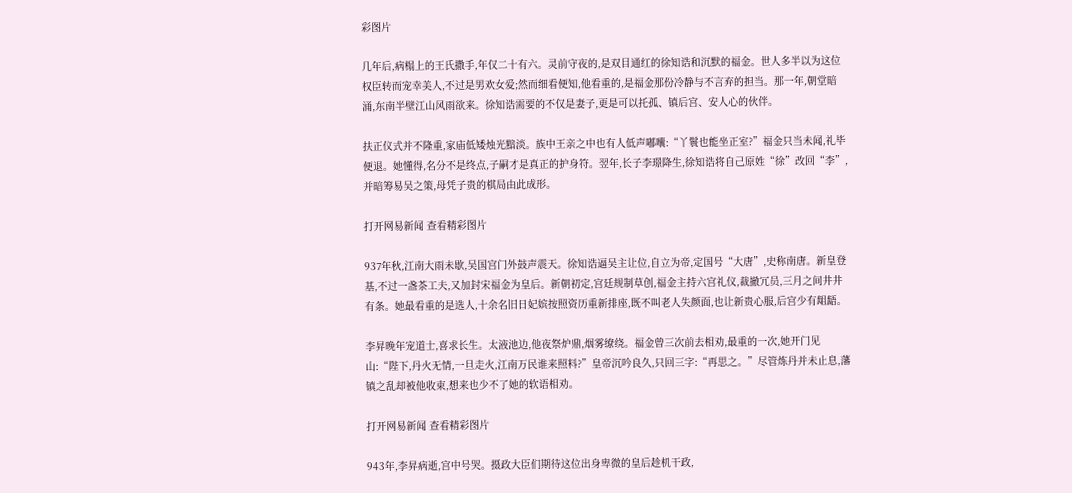彩图片

几年后,病榻上的王氏撒手,年仅二十有六。灵前守夜的,是双目通红的徐知诰和沉默的福金。世人多半以为这位权臣转而宠幸美人,不过是男欢女爱;然而细看便知,他看重的,是福金那份冷静与不言弃的担当。那一年,朝堂暗涌,东南半壁江山风雨欲来。徐知诰需要的不仅是妻子,更是可以托孤、镇后宫、安人心的伙伴。

扶正仪式并不隆重,家庙低矮烛光黯淡。族中王亲之中也有人低声嘟囔:“丫鬟也能坐正室?”福金只当未闻,礼毕便退。她懂得,名分不是终点,子嗣才是真正的护身符。翌年,长子李璟降生,徐知诰将自己原姓“徐”改回“李”,并暗筹易吴之策,母凭子贵的棋局由此成形。

打开网易新闻 查看精彩图片

937年秋,江南大雨未歇,吴国宫门外鼓声震天。徐知诰逼吴主让位,自立为帝,定国号“大唐”,史称南唐。新皇登基,不过一盏茶工夫,又加封宋福金为皇后。新朝初定,宫廷规制草创,福金主持六宫礼仪,裁撤冗员,三月之间井井有条。她最看重的是选人,十余名旧日妃嫔按照资历重新排座,既不叫老人失颜面,也让新贵心服,后宫少有龃龉。

李昇晚年宠道士,喜求长生。太液池边,他夜祭炉鼎,烟雾缭绕。福金曾三次前去相劝,最重的一次,她开门见山:“陛下,丹火无情,一旦走火,江南万民谁来照料?”皇帝沉吟良久,只回三字:“再思之。”尽管炼丹并未止息,藩镇之乱却被他收束,想来也少不了她的软语相劝。

打开网易新闻 查看精彩图片

943年,李昇病逝,宫中号哭。摄政大臣们期待这位出身卑微的皇后趁机干政,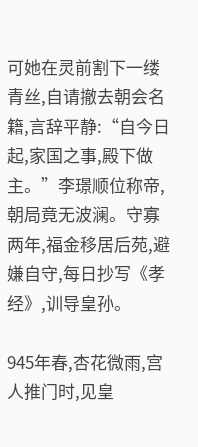可她在灵前割下一缕青丝,自请撤去朝会名籍,言辞平静:“自今日起,家国之事,殿下做主。”李璟顺位称帝,朝局竟无波澜。守寡两年,福金移居后苑,避嫌自守,每日抄写《孝经》,训导皇孙。

945年春,杏花微雨,宫人推门时,见皇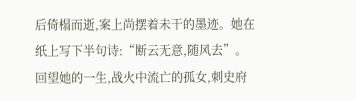后倚榻而逝,案上尚摆着未干的墨迹。她在纸上写下半句诗:“断云无意,随风去”。回望她的一生,战火中流亡的孤女,刺史府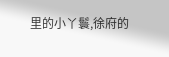里的小丫鬟,徐府的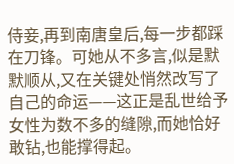侍妾,再到南唐皇后,每一步都踩在刀锋。可她从不多言,似是默默顺从,又在关键处悄然改写了自己的命运——这正是乱世给予女性为数不多的缝隙,而她恰好敢钻,也能撑得起。